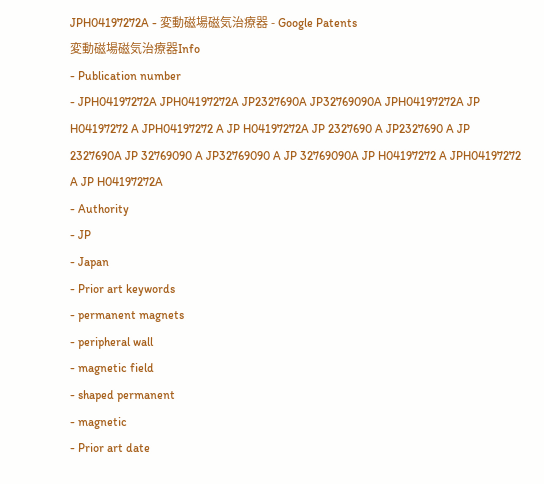JPH04197272A - 変動磁場磁気治療器 - Google Patents
変動磁場磁気治療器Info
- Publication number
- JPH04197272A JPH04197272A JP2327690A JP32769090A JPH04197272A JP H04197272 A JPH04197272 A JP H04197272A JP 2327690 A JP2327690 A JP 2327690A JP 32769090 A JP32769090 A JP 32769090A JP H04197272 A JPH04197272 A JP H04197272A
- Authority
- JP
- Japan
- Prior art keywords
- permanent magnets
- peripheral wall
- magnetic field
- shaped permanent
- magnetic
- Prior art date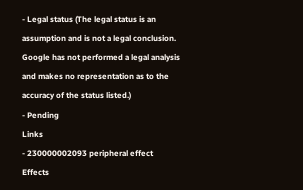- Legal status (The legal status is an assumption and is not a legal conclusion. Google has not performed a legal analysis and makes no representation as to the accuracy of the status listed.)
- Pending
Links
- 230000002093 peripheral effect Effects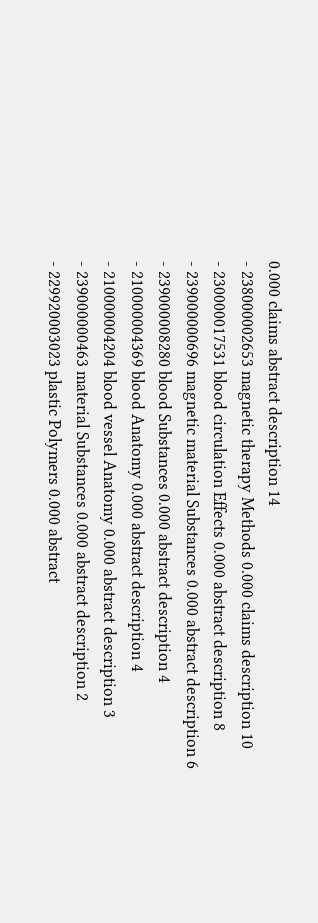0.000 claims abstract description 14
- 238000002653 magnetic therapy Methods 0.000 claims description 10
- 230000017531 blood circulation Effects 0.000 abstract description 8
- 239000000696 magnetic material Substances 0.000 abstract description 6
- 239000008280 blood Substances 0.000 abstract description 4
- 210000004369 blood Anatomy 0.000 abstract description 4
- 210000004204 blood vessel Anatomy 0.000 abstract description 3
- 239000000463 material Substances 0.000 abstract description 2
- 229920003023 plastic Polymers 0.000 abstract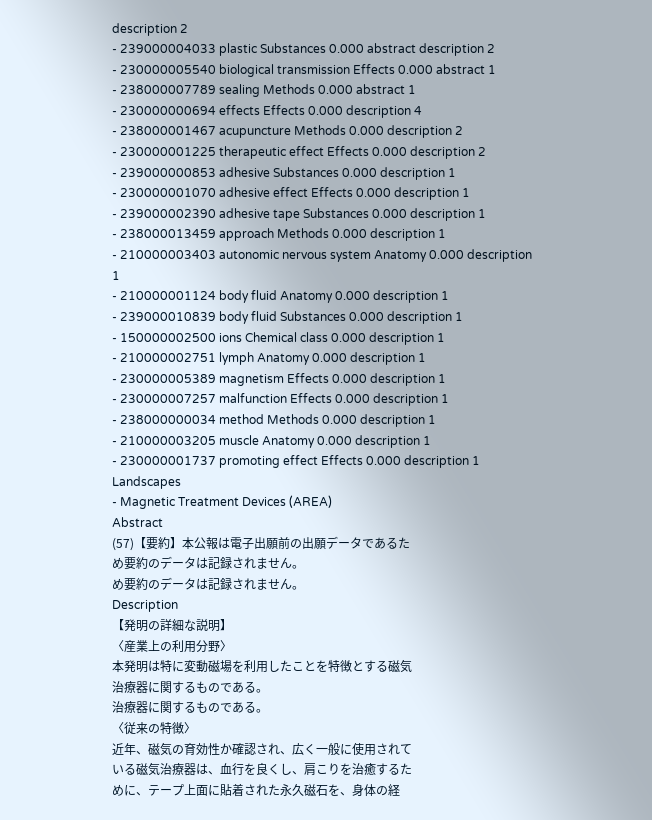description 2
- 239000004033 plastic Substances 0.000 abstract description 2
- 230000005540 biological transmission Effects 0.000 abstract 1
- 238000007789 sealing Methods 0.000 abstract 1
- 230000000694 effects Effects 0.000 description 4
- 238000001467 acupuncture Methods 0.000 description 2
- 230000001225 therapeutic effect Effects 0.000 description 2
- 239000000853 adhesive Substances 0.000 description 1
- 230000001070 adhesive effect Effects 0.000 description 1
- 239000002390 adhesive tape Substances 0.000 description 1
- 238000013459 approach Methods 0.000 description 1
- 210000003403 autonomic nervous system Anatomy 0.000 description 1
- 210000001124 body fluid Anatomy 0.000 description 1
- 239000010839 body fluid Substances 0.000 description 1
- 150000002500 ions Chemical class 0.000 description 1
- 210000002751 lymph Anatomy 0.000 description 1
- 230000005389 magnetism Effects 0.000 description 1
- 230000007257 malfunction Effects 0.000 description 1
- 238000000034 method Methods 0.000 description 1
- 210000003205 muscle Anatomy 0.000 description 1
- 230000001737 promoting effect Effects 0.000 description 1
Landscapes
- Magnetic Treatment Devices (AREA)
Abstract
(57)【要約】本公報は電子出願前の出願データであるた
め要約のデータは記録されません。
め要約のデータは記録されません。
Description
【発明の詳細な説明】
〈産業上の利用分野〉
本発明は特に変動磁場を利用したことを特徴とする磁気
治療器に関するものである。
治療器に関するものである。
〈従来の特徴〉
近年、磁気の育効性か確認され、広く一般に使用されて
いる磁気治療器は、血行を良くし、肩こりを治癒するた
めに、テープ上面に貼着された永久磁石を、身体の経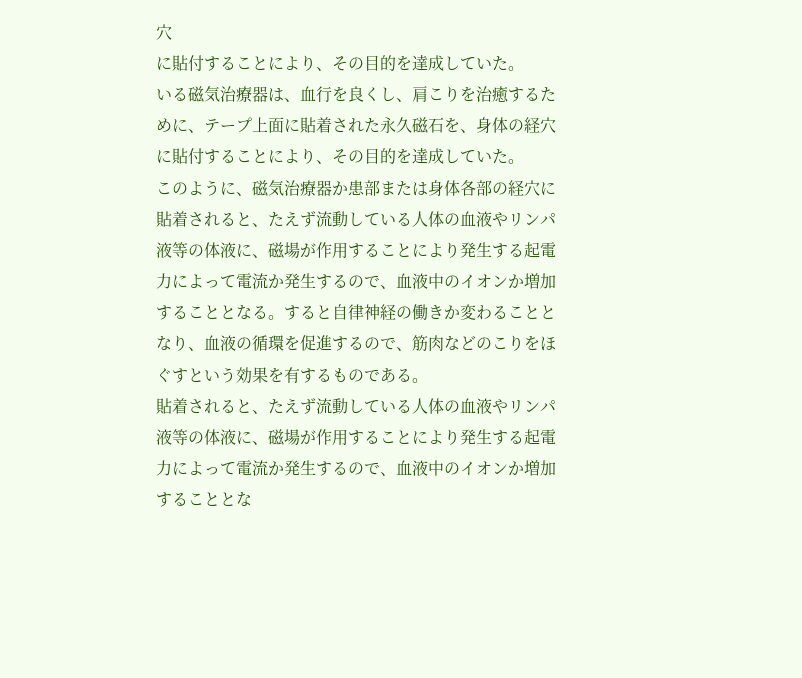穴
に貼付することにより、その目的を達成していた。
いる磁気治療器は、血行を良くし、肩こりを治癒するた
めに、テープ上面に貼着された永久磁石を、身体の経穴
に貼付することにより、その目的を達成していた。
このように、磁気治療器か患部または身体各部の経穴に
貼着されると、たえず流動している人体の血液やリンパ
液等の体液に、磁場が作用することにより発生する起電
力によって電流か発生するので、血液中のイオンか増加
することとなる。すると自律神経の働きか変わることと
なり、血液の循環を促進するので、筋肉などのこりをほ
ぐすという効果を有するものである。
貼着されると、たえず流動している人体の血液やリンパ
液等の体液に、磁場が作用することにより発生する起電
力によって電流か発生するので、血液中のイオンか増加
することとな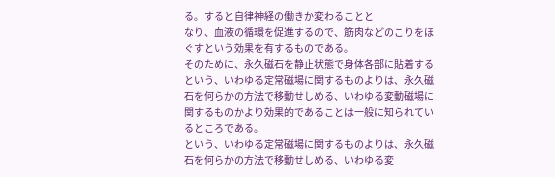る。すると自律神経の働きか変わることと
なり、血液の循環を促進するので、筋肉などのこりをほ
ぐすという効果を有するものである。
そのために、永久磁石を静止状態で身体各部に貼着する
という、いわゆる定常磁場に関するものよりは、永久磁
石を何らかの方法で移動せしめる、いわゆる変動磁場に
関するものかより効果的であることは一般に知られてい
るところである。
という、いわゆる定常磁場に関するものよりは、永久磁
石を何らかの方法で移動せしめる、いわゆる変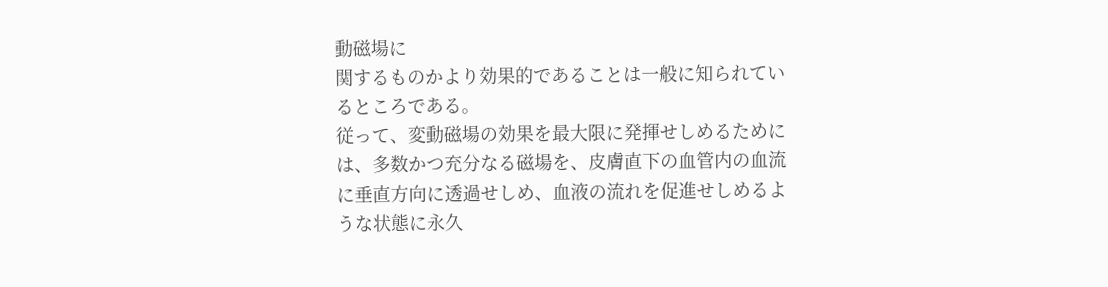動磁場に
関するものかより効果的であることは一般に知られてい
るところである。
従って、変動磁場の効果を最大限に発揮せしめるために
は、多数かつ充分なる磁場を、皮膚直下の血管内の血流
に垂直方向に透過せしめ、血液の流れを促進せしめるよ
うな状態に永久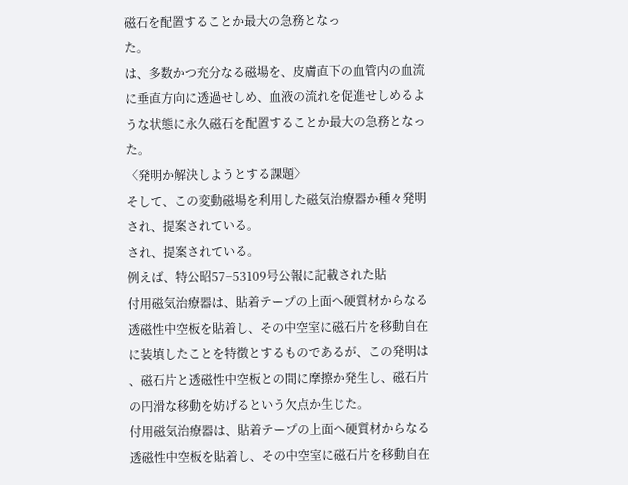磁石を配置することか最大の急務となっ
た。
は、多数かつ充分なる磁場を、皮膚直下の血管内の血流
に垂直方向に透過せしめ、血液の流れを促進せしめるよ
うな状態に永久磁石を配置することか最大の急務となっ
た。
〈発明か解決しようとする課題〉
そして、この変動磁場を利用した磁気治療器か種々発明
され、提案されている。
され、提案されている。
例えば、特公昭57−53109号公報に記載された貼
付用磁気治療器は、貼着テープの上面へ硬質材からなる
透磁性中空板を貼着し、その中空室に磁石片を移動自在
に装填したことを特徴とするものであるが、この発明は
、磁石片と透磁性中空板との間に摩擦か発生し、磁石片
の円滑な移動を妨げるという欠点か生じた。
付用磁気治療器は、貼着テープの上面へ硬質材からなる
透磁性中空板を貼着し、その中空室に磁石片を移動自在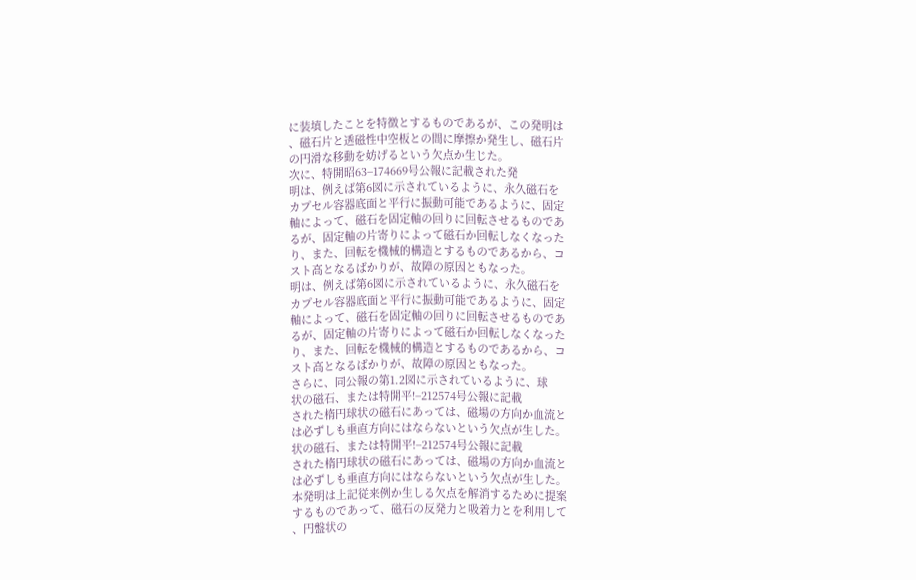に装填したことを特徴とするものであるが、この発明は
、磁石片と透磁性中空板との間に摩擦か発生し、磁石片
の円滑な移動を妨げるという欠点か生じた。
次に、特開昭63−174669号公報に記載された発
明は、例えば第6図に示されているように、永久磁石を
カプセル容器底面と平行に振動可能であるように、固定
軸によって、磁石を固定軸の回りに回転させるものであ
るが、固定軸の片寄りによって磁石か回転しなくなった
り、また、回転を機械的構造とするものであるから、コ
スト高となるばかりが、故障の原因ともなった。
明は、例えば第6図に示されているように、永久磁石を
カプセル容器底面と平行に振動可能であるように、固定
軸によって、磁石を固定軸の回りに回転させるものであ
るが、固定軸の片寄りによって磁石か回転しなくなった
り、また、回転を機械的構造とするものであるから、コ
スト高となるばかりが、故障の原因ともなった。
さらに、同公報の第1.2図に示されているように、球
状の磁石、または特開平!−212574号公報に記載
された楕円球状の磁石にあっては、磁場の方向か血流と
は必ずしも垂直方向にはならないという欠点が生した。
状の磁石、または特開平!−212574号公報に記載
された楕円球状の磁石にあっては、磁場の方向か血流と
は必ずしも垂直方向にはならないという欠点が生した。
本発明は上記従来例か生しる欠点を解消するために提案
するものであって、磁石の反発力と吸着力とを利用して
、円盤状の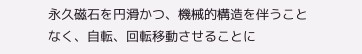永久磁石を円滑かつ、機械的構造を伴うこと
なく、自転、回転移動させることに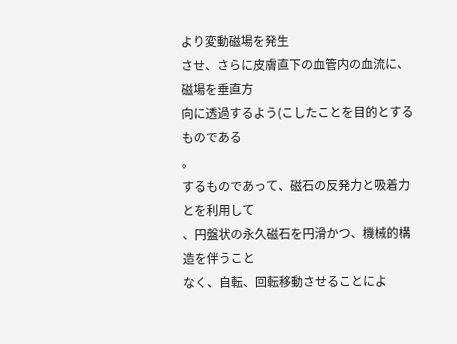より変動磁場を発生
させ、さらに皮膚直下の血管内の血流に、磁場を垂直方
向に透過するよう(こしたことを目的とするものである
。
するものであって、磁石の反発力と吸着力とを利用して
、円盤状の永久磁石を円滑かつ、機械的構造を伴うこと
なく、自転、回転移動させることによ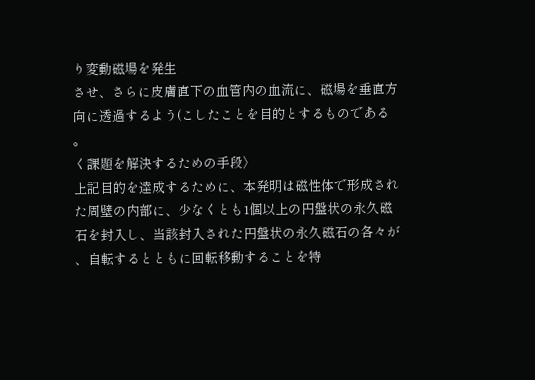り変動磁場を発生
させ、さらに皮膚直下の血管内の血流に、磁場を垂直方
向に透過するよう(こしたことを目的とするものである
。
く課題を解決するための手段〉
上記目的を達成するために、本発明は磁性体で形成され
た周壁の内部に、少なくとも1個以上の円盤状の永久磁
石を封入し、当該封入された円盤状の永久磁石の各々が
、自転するとともに回転移動することを特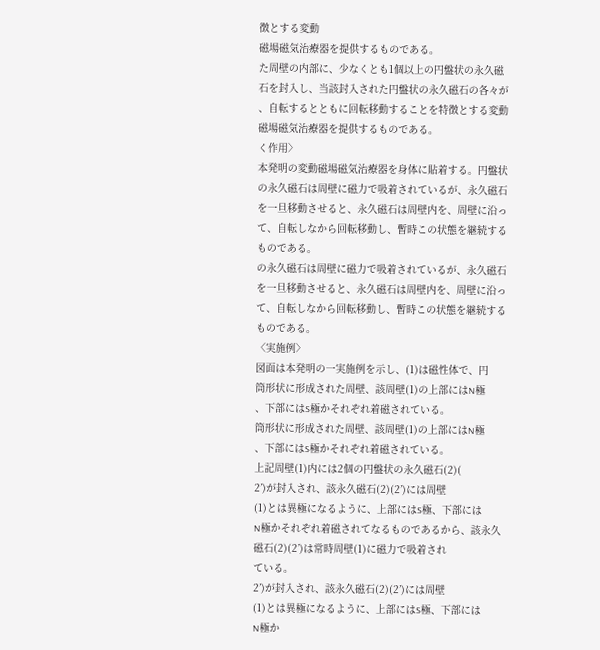徴とする変動
磁場磁気治療器を提供するものである。
た周壁の内部に、少なくとも1個以上の円盤状の永久磁
石を封入し、当該封入された円盤状の永久磁石の各々が
、自転するとともに回転移動することを特徴とする変動
磁場磁気治療器を提供するものである。
く作用〉
本発明の変動磁場磁気治療器を身体に貼着する。円盤状
の永久磁石は周壁に磁力で吸着されているが、永久磁石
を一旦移動させると、永久磁石は周壁内を、周壁に沿っ
て、自転しなから回転移動し、暫時この状態を継続する
ものである。
の永久磁石は周壁に磁力で吸着されているが、永久磁石
を一旦移動させると、永久磁石は周壁内を、周壁に沿っ
て、自転しなから回転移動し、暫時この状態を継続する
ものである。
〈実施例〉
図面は本発明の一実施例を示し、(1)は磁性体で、円
筒形状に形成された周壁、該周壁(1)の上部にはN極
、下部にはS極かそれぞれ着磁されている。
筒形状に形成された周壁、該周壁(1)の上部にはN極
、下部にはS極かそれぞれ着磁されている。
上記周壁(1)内には2個の円盤状の永久磁石(2)(
2’)が封入され、該永久磁石(2)(2’)には周壁
(1)とは異極になるように、上部にはS極、下部には
N極かそれぞれ着磁されてなるものであるから、該永久
磁石(2)(2’)は常時周壁(1)に磁力で吸着され
ている。
2’)が封入され、該永久磁石(2)(2’)には周壁
(1)とは異極になるように、上部にはS極、下部には
N極か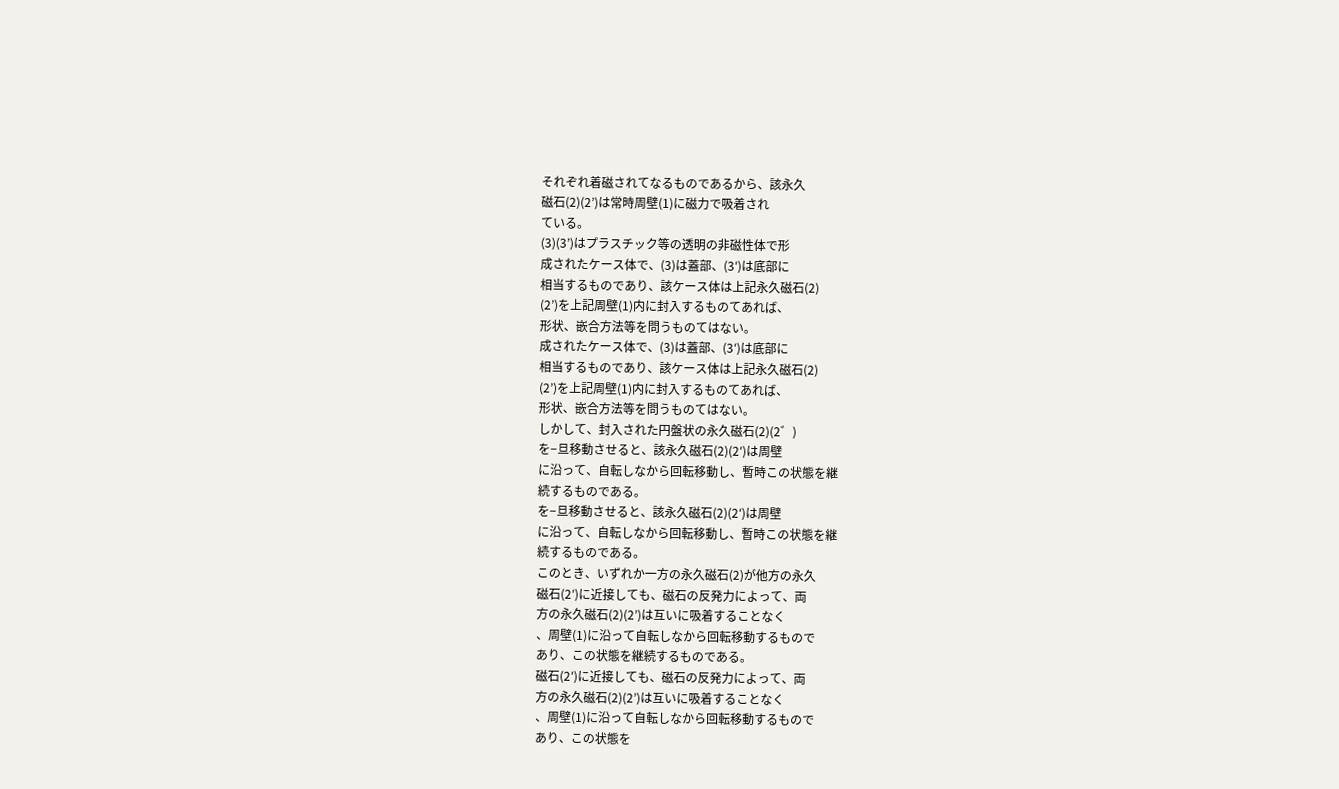それぞれ着磁されてなるものであるから、該永久
磁石(2)(2’)は常時周壁(1)に磁力で吸着され
ている。
(3)(3’)はプラスチック等の透明の非磁性体で形
成されたケース体で、(3)は蓋部、(3′)は底部に
相当するものであり、該ケース体は上記永久磁石(2)
(2’)を上記周壁(1)内に封入するものてあれば、
形状、嵌合方法等を問うものてはない。
成されたケース体で、(3)は蓋部、(3′)は底部に
相当するものであり、該ケース体は上記永久磁石(2)
(2’)を上記周壁(1)内に封入するものてあれば、
形状、嵌合方法等を問うものてはない。
しかして、封入された円盤状の永久磁石(2)(2゛)
を−旦移動させると、該永久磁石(2)(2′)は周壁
に沿って、自転しなから回転移動し、暫時この状態を継
続するものである。
を−旦移動させると、該永久磁石(2)(2′)は周壁
に沿って、自転しなから回転移動し、暫時この状態を継
続するものである。
このとき、いずれか一方の永久磁石(2)が他方の永久
磁石(2′)に近接しても、磁石の反発力によって、両
方の永久磁石(2)(2’)は互いに吸着することなく
、周壁(1)に沿って自転しなから回転移動するもので
あり、この状態を継続するものである。
磁石(2′)に近接しても、磁石の反発力によって、両
方の永久磁石(2)(2’)は互いに吸着することなく
、周壁(1)に沿って自転しなから回転移動するもので
あり、この状態を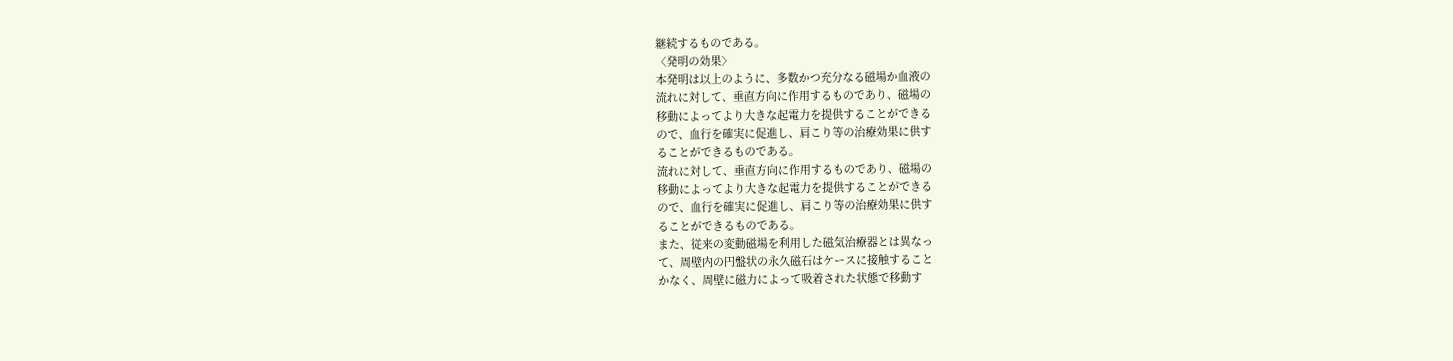継続するものである。
〈発明の効果〉
本発明は以上のように、多数かつ充分なる磁場か血液の
流れに対して、垂直方向に作用するものであり、磁場の
移動によってより大きな起電力を提供することができる
ので、血行を確実に促進し、肩こり等の治療効果に供す
ることができるものである。
流れに対して、垂直方向に作用するものであり、磁場の
移動によってより大きな起電力を提供することができる
ので、血行を確実に促進し、肩こり等の治療効果に供す
ることができるものである。
また、従来の変動磁場を利用した磁気治療器とは異なっ
て、周壁内の円盤状の永久磁石はケースに接触すること
かなく、周壁に磁力によって吸着された状態で移動す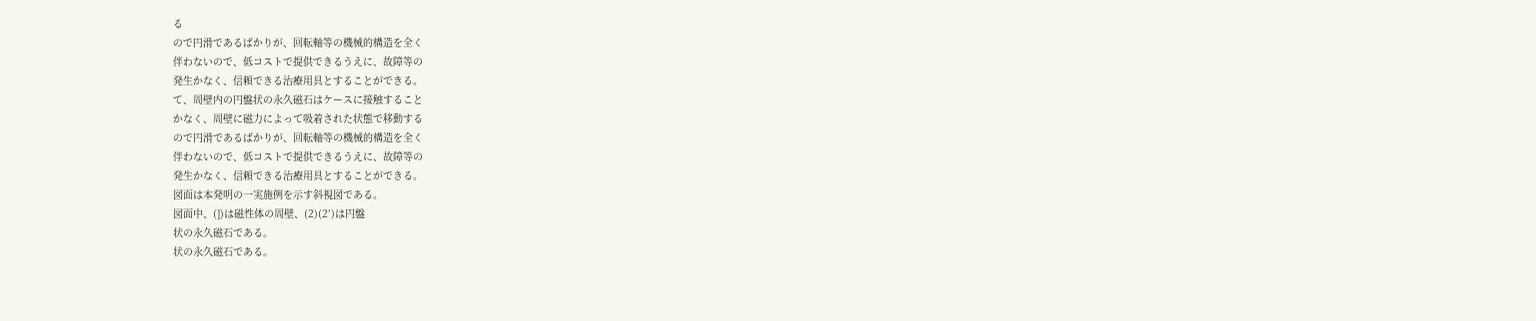る
ので円滑であるばかりが、回転軸等の機械的構造を全く
伴わないので、低コストで提供できるうえに、故障等の
発生かなく、信頼できる治療用具とすることができる。
て、周壁内の円盤状の永久磁石はケースに接触すること
かなく、周壁に磁力によって吸着された状態で移動する
ので円滑であるばかりが、回転軸等の機械的構造を全く
伴わないので、低コストで提供できるうえに、故障等の
発生かなく、信頼できる治療用具とすることができる。
図面は本発明の一実施例を示す斜視図である。
図面中、(])は磁性体の周壁、(2)(2′)は円盤
状の永久磁石である。
状の永久磁石である。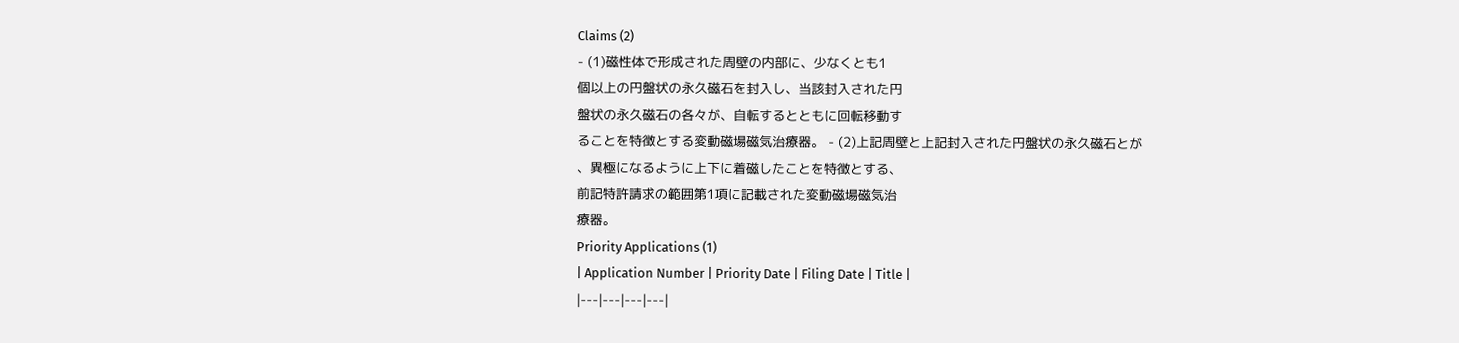Claims (2)
- (1)磁性体で形成された周壁の内部に、少なくとも1
個以上の円盤状の永久磁石を封入し、当該封入された円
盤状の永久磁石の各々が、自転するとともに回転移動す
ることを特徴とする変動磁場磁気治療器。 - (2)上記周壁と上記封入された円盤状の永久磁石とが
、異極になるように上下に着磁したことを特徴とする、
前記特許請求の範囲第1項に記載された変動磁場磁気治
療器。
Priority Applications (1)
| Application Number | Priority Date | Filing Date | Title |
|---|---|---|---|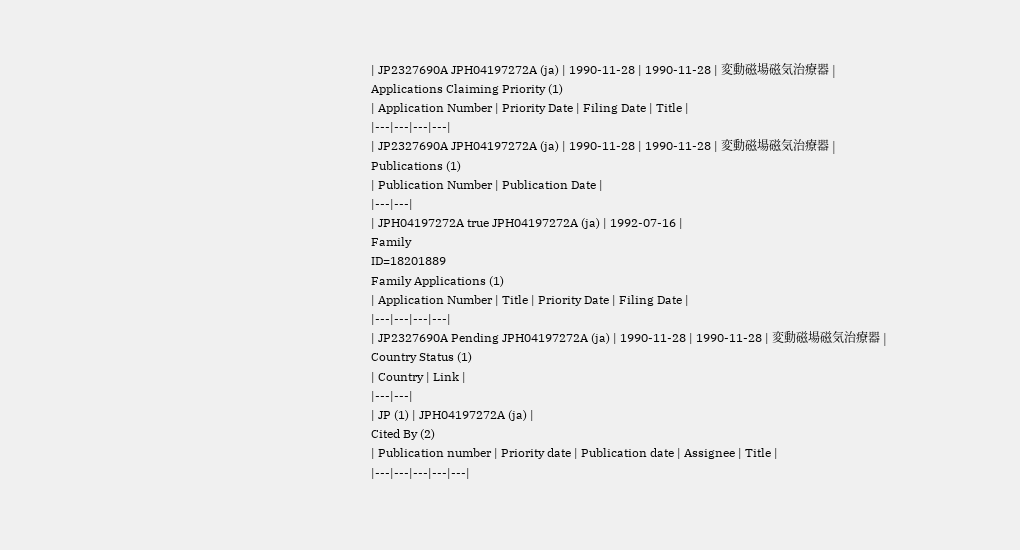| JP2327690A JPH04197272A (ja) | 1990-11-28 | 1990-11-28 | 変動磁場磁気治療器 |
Applications Claiming Priority (1)
| Application Number | Priority Date | Filing Date | Title |
|---|---|---|---|
| JP2327690A JPH04197272A (ja) | 1990-11-28 | 1990-11-28 | 変動磁場磁気治療器 |
Publications (1)
| Publication Number | Publication Date |
|---|---|
| JPH04197272A true JPH04197272A (ja) | 1992-07-16 |
Family
ID=18201889
Family Applications (1)
| Application Number | Title | Priority Date | Filing Date |
|---|---|---|---|
| JP2327690A Pending JPH04197272A (ja) | 1990-11-28 | 1990-11-28 | 変動磁場磁気治療器 |
Country Status (1)
| Country | Link |
|---|---|
| JP (1) | JPH04197272A (ja) |
Cited By (2)
| Publication number | Priority date | Publication date | Assignee | Title |
|---|---|---|---|---|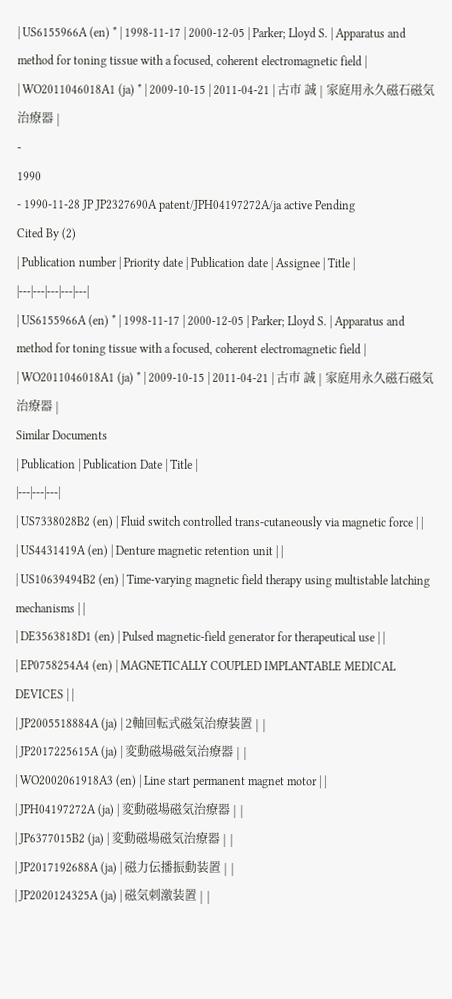| US6155966A (en) * | 1998-11-17 | 2000-12-05 | Parker; Lloyd S. | Apparatus and method for toning tissue with a focused, coherent electromagnetic field |
| WO2011046018A1 (ja) * | 2009-10-15 | 2011-04-21 | 古市 誠 | 家庭用永久磁石磁気治療器 |
-
1990
- 1990-11-28 JP JP2327690A patent/JPH04197272A/ja active Pending
Cited By (2)
| Publication number | Priority date | Publication date | Assignee | Title |
|---|---|---|---|---|
| US6155966A (en) * | 1998-11-17 | 2000-12-05 | Parker; Lloyd S. | Apparatus and method for toning tissue with a focused, coherent electromagnetic field |
| WO2011046018A1 (ja) * | 2009-10-15 | 2011-04-21 | 古市 誠 | 家庭用永久磁石磁気治療器 |
Similar Documents
| Publication | Publication Date | Title |
|---|---|---|
| US7338028B2 (en) | Fluid switch controlled trans-cutaneously via magnetic force | |
| US4431419A (en) | Denture magnetic retention unit | |
| US10639494B2 (en) | Time-varying magnetic field therapy using multistable latching mechanisms | |
| DE3563818D1 (en) | Pulsed magnetic-field generator for therapeutical use | |
| EP0758254A4 (en) | MAGNETICALLY COUPLED IMPLANTABLE MEDICAL DEVICES | |
| JP2005518884A (ja) | 2軸回転式磁気治療装置 | |
| JP2017225615A (ja) | 変動磁場磁気治療器 | |
| WO2002061918A3 (en) | Line start permanent magnet motor | |
| JPH04197272A (ja) | 変動磁場磁気治療器 | |
| JP6377015B2 (ja) | 変動磁場磁気治療器 | |
| JP2017192688A (ja) | 磁力伝播振動装置 | |
| JP2020124325A (ja) | 磁気刺激装置 | |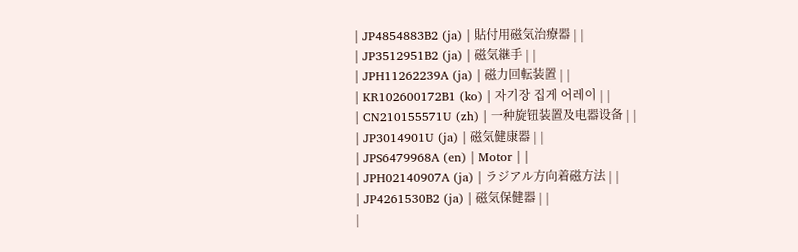| JP4854883B2 (ja) | 貼付用磁気治療器 | |
| JP3512951B2 (ja) | 磁気継手 | |
| JPH11262239A (ja) | 磁力回転装置 | |
| KR102600172B1 (ko) | 자기장 집게 어레이 | |
| CN210155571U (zh) | 一种旋钮装置及电器设备 | |
| JP3014901U (ja) | 磁気健康器 | |
| JPS6479968A (en) | Motor | |
| JPH02140907A (ja) | ラジアル方向着磁方法 | |
| JP4261530B2 (ja) | 磁気保健器 | |
|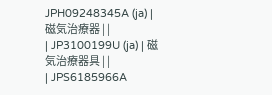JPH09248345A (ja) | 磁気治療器 | |
| JP3100199U (ja) | 磁気治療器具 | |
| JPS6185966A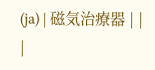(ja) | 磁気治療器 | |
|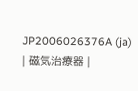JP2006026376A (ja) | 磁気治療器 |